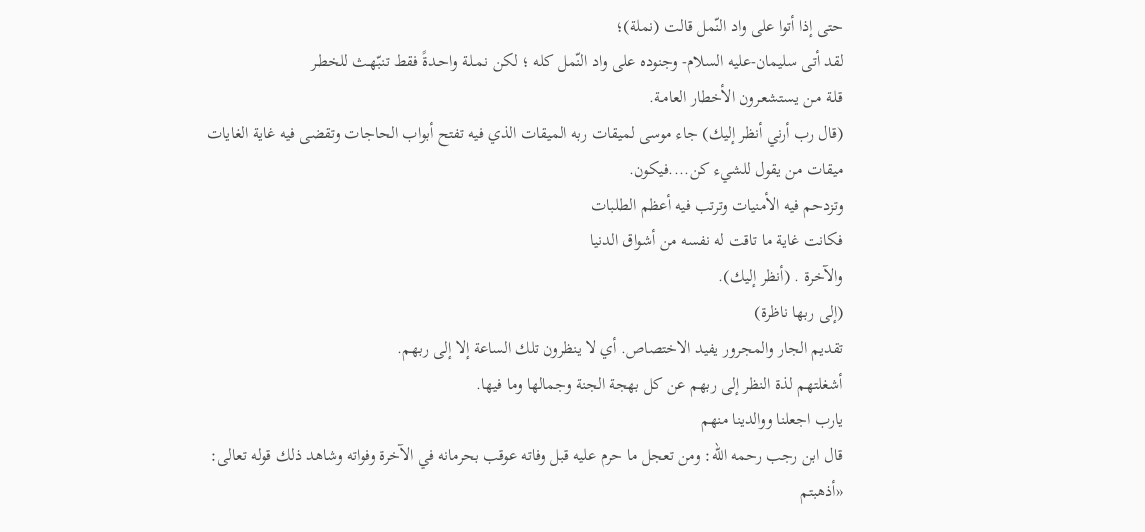حتى إذا أتوا على واد النّمل قالت (نملة)؛
لقد أتى سليمان-عليه السلام- وجنوده على واد النّمل كله ؛ لكن نمـلـة واحـدةً فقط تنبّهـث للخطـر
قلـة مـن يستشعـرون الأخطار العامـة.
(قال رب أرني أنظر إليك) جاء موسى لميقات ربه الميقات الذي فيه تفتح أبواب الحاجات وتقضى فيه غاية الغايات ميقات من يقول للشيء كن....فيكون.
وتزدحم فيه الأمنيات وترتب فيه أعظم الطلبات
فكانت غاية ما تاقت له نفسه من أشواق الدنيا
والآخرة . (أنظر إليك).
(إلى ربها ناظرة)
تقديم الجار والمجرور يفيد الاختصاص. أي لا ينظرون تلك الساعة إلا إلى ربهم.
أشغلتهم لذة النظر إلى ربهم عن كل بهجة الجنة وجمالها وما فيها.
يارب اجعلنا ووالدينا منهم
قال ابن رجب رحمه الله: ومن تعجل ما حرم عليه قبل وفاته عوقب بحرمانه في الآخرة وفواته وشاهد ذلك قوله تعالى: «أذهبتم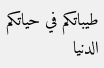طيباتكم في حياتكم الدنيا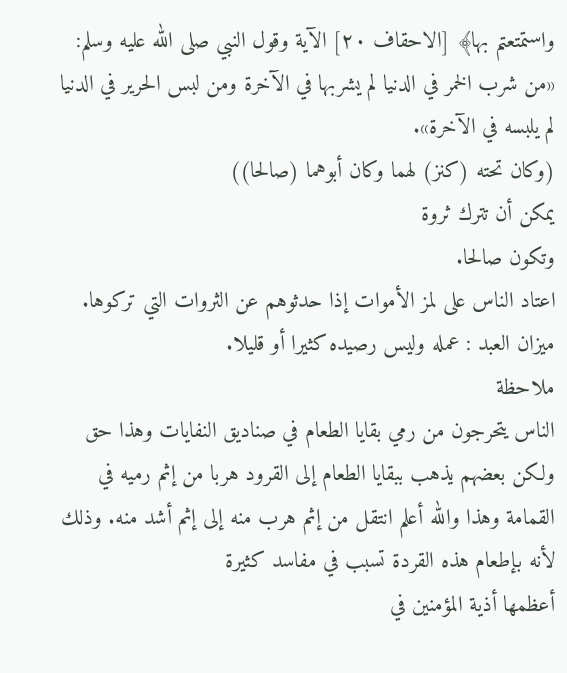واستمتعتم بها﴾ [الاحقاف ٢٠] الآية وقول النبي صلى الله عليه وسلم: «من شرب الخمر في الدنيا لم يشربها في الآخرة ومن لبس الحرير في الدنيا لم يلبسه في الآخرة».
(وكان تحته (كنز) لهما وكان أبوهما (صالحا))
يمكن أن تترك ثروة
وتكون صالحا.
اعتاد الناس على لمز الأموات إذا حدثوهم عن الثروات التي تركوها. ميزان العبد : عمله وليس رصيده كثيرا أو قليلا.
ملاحظة
الناس يتحرجون من رمي بقايا الطعام في صناديق النفايات وهذا حق ولكن بعضهم يذهب ببقايا الطعام إلى القرود هربا من إثم رميه في القمامة وهذا والله أعلم انتقل من إثم هرب منه إلى إثم أشد منه. وذلك لأنه بإطعام هذه القردة تسبب في مفاسد كثيرة
أعظمها أذية المؤمنين في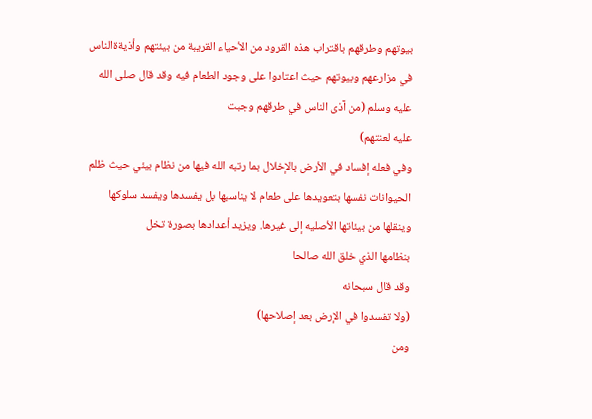بيوتهم وطرقهم باقتراب هذه القرود من الأحياء القريبة من بيئتهم وأذيةةالناس في مزارعهم وبيوتهم حيث اعتادوا على وجود الطعام فيه وقد قال صلى الله عليه وسلم (من آذى الناس في طرقهم وجبت
عليه لعنتهم)
وفي فعله إفساد في الأرض بالإخلال بما رتبه الله فيها من نظام بيئي حيث ظلم الحيوانات نفسها بتعويدها على طعام لا يناسبها بل يفسدها ويفسد سلوكها وينقلها من بيئاتها الأصليه إلى غيرها. ويزيد أعدادها بصورة تخل
بنظامها الذي خلق الله صالحا
وقد قال سبحانه
(ولا تفسدوا في الإرض بعد إصلاحها)
ومن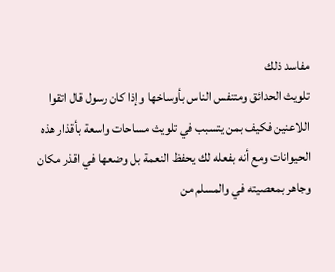مفاسد ذلك
تلويث الحدائق ومتنفس الناس بأوساخها وإذا كان رسول قال اتقوا اللاعنين فكيف بمن يتسبب في تلويث مساحات واسعة بأقذار هذه الحيوانات ومع أنه بفعله لك يحفظ النعمة بل وضعها في اقذر مكان وجاهر بمعصيته في والمسلم من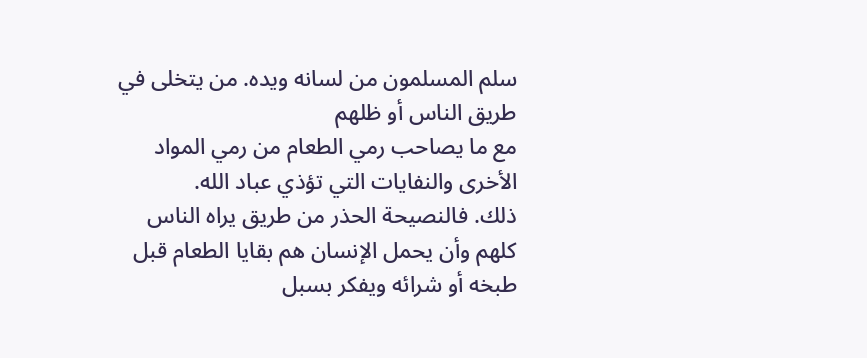سلم المسلمون من لسانه ويده. من يتخلى في طريق الناس أو ظلهم
مع ما يصاحب رمي الطعام من رمي المواد الأخرى والنفايات التي تؤذي عباد الله.
ذلك. فالنصيحة الحذر من طريق يراه الناس كلهم وأن يحمل الإنسان هم بقايا الطعام قبل طبخه أو شرائه ويفكر بسبل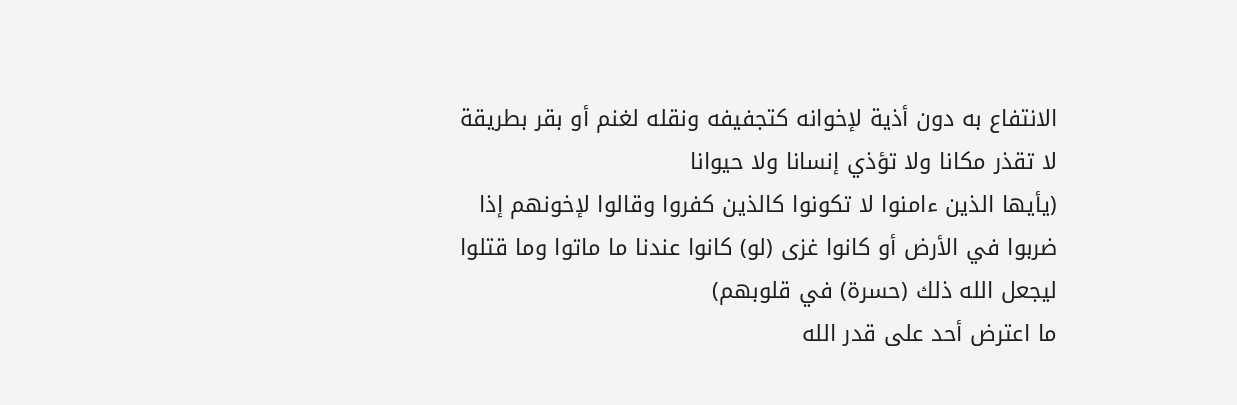الانتفاع به دون أذية لإخوانه كتجفيفه ونقله لغنم أو بقر بطريقة لا تقذر مكانا ولا تؤذي إنسانا ولا حيوانا
(يأيها الذين ءامنوا لا تكونوا كالذين كفروا وقالوا لإخونهم إذا ضربوا في الأرض أو كانوا غزى (لو) كانوا عندنا ما ماتوا وما قتلوا ليجعل الله ذلك (حسرة) في قلوبهم)
ما اعترض أحد على قدر الله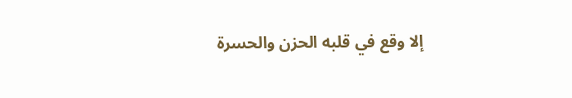إلا وقع في قلبه الحزن والحسرة